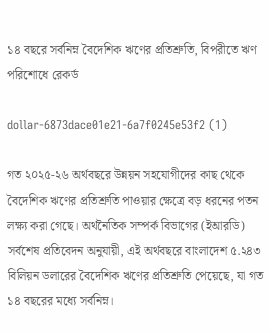১৪ বছরে সর্বনিম্ন বৈদেশিক ঋণের প্রতিশ্রুতি, বিপরীতে ঋণ পরিশোধে রেকর্ড

dollar-6873dace01e21-6a7f0245e53f2 (1)

গত ২০২৫-২৬ অর্থবছরে উন্নয়ন সহযোগীদের কাছ থেকে বৈদেশিক ঋণের প্রতিশ্রুতি পাওয়ার ক্ষেত্রে বড় ধরনের পতন লক্ষ্য করা গেছে। অর্থনৈতিক সম্পর্ক বিভাগের (ইআরডি) সর্বশেষ প্রতিবেদন অনুযায়ী, এই অর্থবছরে বাংলাদেশ ৫.২৪৩ বিলিয়ন ডলারের বৈদেশিক ঋণের প্রতিশ্রুতি পেয়েছে, যা গত ১৪ বছরের মধ্যে সর্বনিম্ন।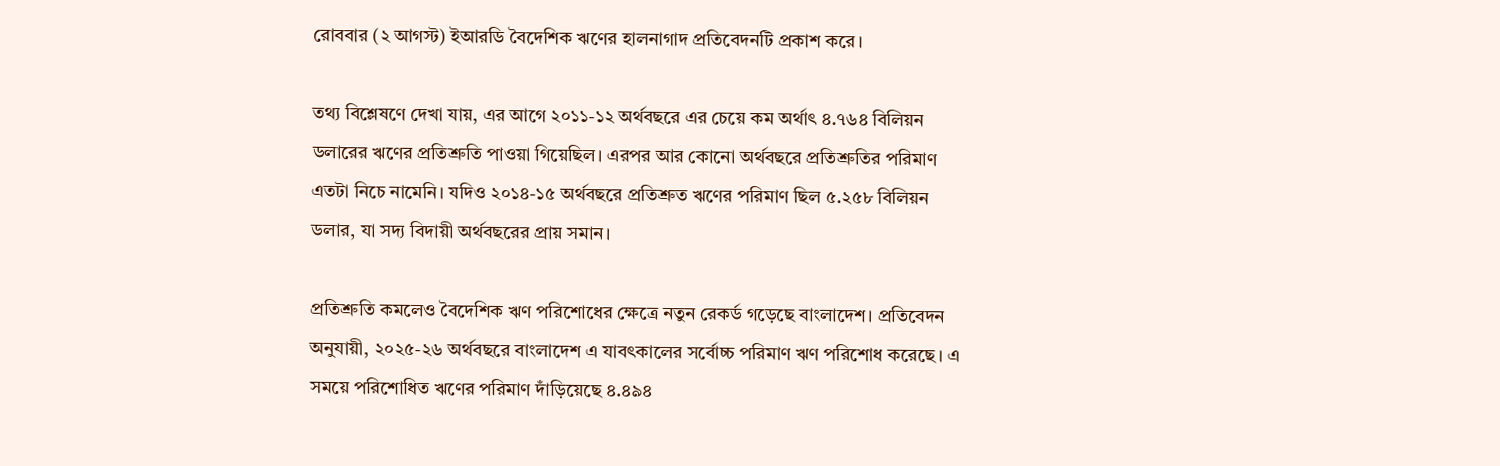রোববার (২ আগস্ট) ইআরডি বৈদেশিক ঋণের হালনাগাদ প্রতিবেদনটি প্রকাশ করে।

তথ্য বিশ্লেষণে দেখা যায়, এর আগে ২০১১-১২ অর্থবছরে এর চেয়ে কম অর্থাৎ ৪.৭৬৪ বিলিয়ন ডলারের ঋণের প্রতিশ্রুতি পাওয়া গিয়েছিল। এরপর আর কোনো অর্থবছরে প্রতিশ্রুতির পরিমাণ এতটা নিচে নামেনি। যদিও ২০১৪-১৫ অর্থবছরে প্রতিশ্রুত ঋণের পরিমাণ ছিল ৫.২৫৮ বিলিয়ন ডলার, যা সদ্য বিদায়ী অর্থবছরের প্রায় সমান।

প্রতিশ্রুতি কমলেও বৈদেশিক ঋণ পরিশোধের ক্ষেত্রে নতুন রেকর্ড গড়েছে বাংলাদেশ। প্রতিবেদন অনুযায়ী, ২০২৫-২৬ অর্থবছরে বাংলাদেশ এ যাবৎকালের সর্বোচ্চ পরিমাণ ঋণ পরিশোধ করেছে। এ সময়ে পরিশোধিত ঋণের পরিমাণ দাঁড়িয়েছে ৪.৪৯৪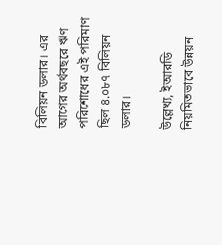বিলিয়ন ডলার। এর আগের অর্থবছরে ঋণ পরিশোধের এই পরিমাণ ছিল ৪.০৮৭ বিলিয়ন ডলার।

উল্লেখ্য, ইআরডি নিয়মিতভাবে উন্নয়ন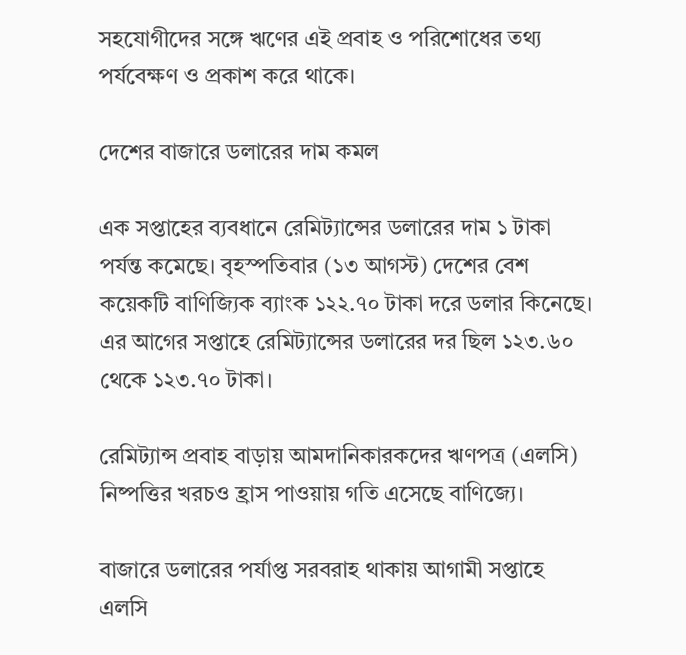সহযোগীদের সঙ্গে ঋণের এই প্রবাহ ও পরিশোধের তথ্য পর্যবেক্ষণ ও প্রকাশ করে থাকে।

দেশের বাজারে ডলারের দাম কমল

এক সপ্তাহের ব্যবধানে রেমিট্যান্সের ডলারের দাম ১ টাকা পর্যন্ত কমেছে। বৃহস্পতিবার (১৩ আগস্ট) দেশের বেশ কয়েকটি বাণিজ্যিক ব্যাংক ১২২.৭০ টাকা দরে ডলার কিনেছে। এর আগের সপ্তাহে রেমিট্যান্সের ডলারের দর ছিল ১২৩.৬০ থেকে ১২৩.৭০ টাকা।

রেমিট্যান্স প্রবাহ বাড়ায় আমদানিকারকদের ঋণপত্র (এলসি) নিষ্পত্তির খরচও হ্রাস পাওয়ায় গতি এসেছে বাণিজ্যে।

বাজারে ডলারের পর্যাপ্ত সরবরাহ থাকায় আগামী সপ্তাহে এলসি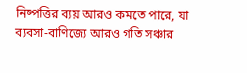নিষ্পত্তির ব্যয় আরও কমতে পারে, যা ব্যবসা-বাণিজ্যে আরও গতি সঞ্চার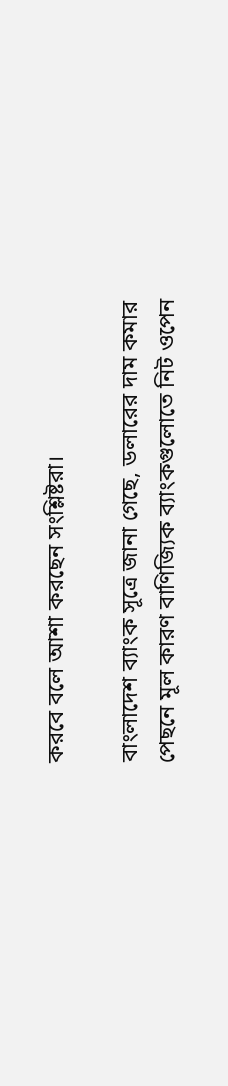করবে বলে আশা করছেন সংশ্লিষ্টরা।

বাংলাদেশ ব্যাংক সূত্রে জানা গেছে, ডলারের দাম কমার পেছনে মূল কারণ বাণিজ্যিক ব্যাংকগুলোতে নিট ওপেন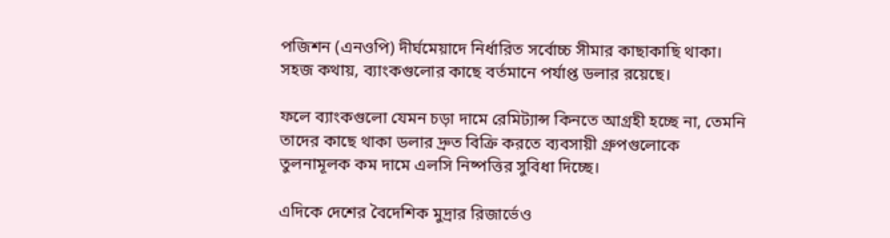পজিশন (এনওপি) দীর্ঘমেয়াদে নির্ধারিত সর্বোচ্চ সীমার কাছাকাছি থাকা। সহজ কথায়, ব্যাংকগুলোর কাছে বর্তমানে পর্যাপ্ত ডলার রয়েছে।

ফলে ব্যাংকগুলো যেমন চড়া দামে রেমিট্যান্স কিনতে আগ্রহী হচ্ছে না, তেমনি তাদের কাছে থাকা ডলার দ্রুত বিক্রি করতে ব্যবসায়ী গ্রুপগুলোকে তুলনামূলক কম দামে এলসি নিষ্পত্তির সুবিধা দিচ্ছে।

এদিকে দেশের বৈদেশিক মুদ্রার রিজার্ভেও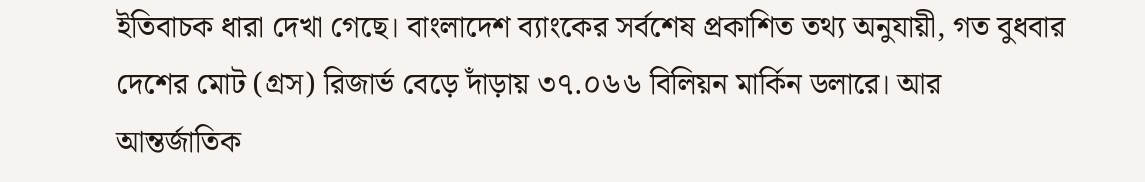ইতিবাচক ধারা দেখা গেছে। বাংলাদেশ ব্যাংকের সর্বশেষ প্রকাশিত তথ্য অনুযায়ী, গত বুধবার দেশের মোট (গ্রস) রিজার্ভ বেড়ে দাঁড়ায় ৩৭.০৬৬ বিলিয়ন মার্কিন ডলারে। আর আন্তর্জাতিক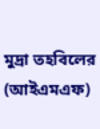মুদ্রা তহবিলের (আইএমএফ)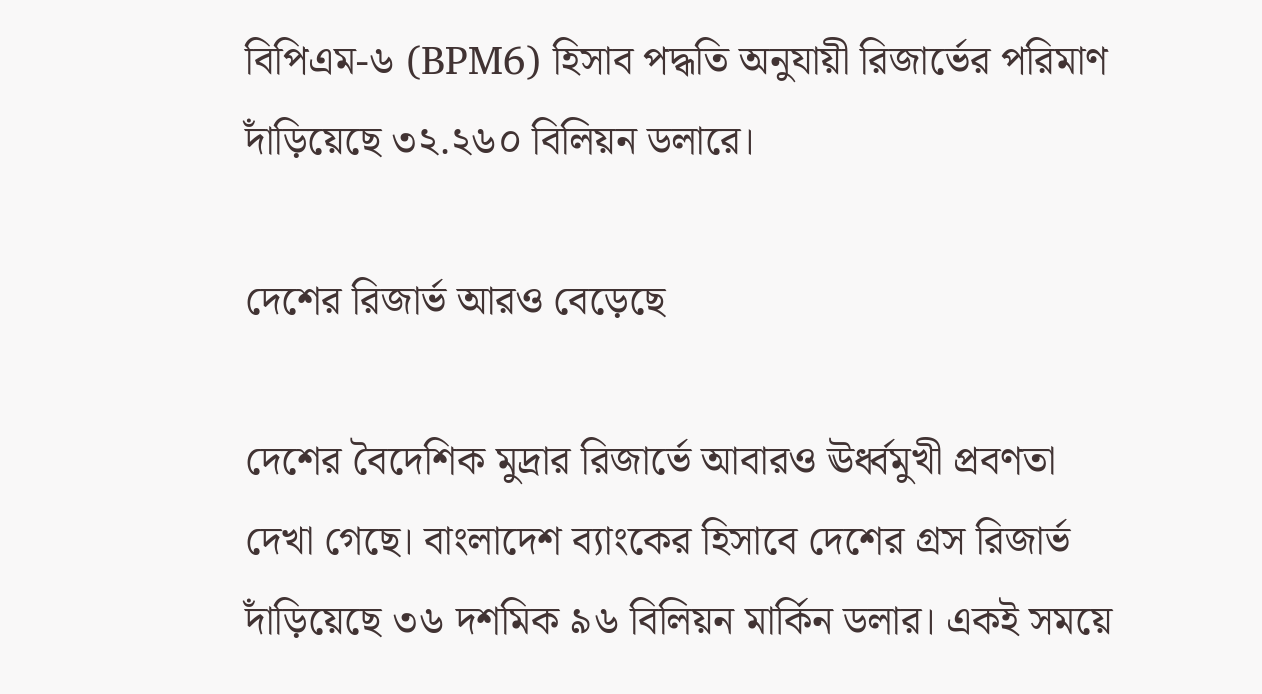বিপিএম-৬ (BPM6) হিসাব পদ্ধতি অনুযায়ী রিজার্ভের পরিমাণ দাঁড়িয়েছে ৩২.২৬০ বিলিয়ন ডলারে।

দেশের রিজার্ভ আরও বেড়েছে

দেশের বৈদেশিক মুদ্রার রিজার্ভে আবারও ঊর্ধ্বমুখী প্রবণতা দেখা গেছে। বাংলাদেশ ব্যাংকের হিসাবে দেশের গ্রস রিজার্ভ দাঁড়িয়েছে ৩৬ দশমিক ৯৬ বিলিয়ন মার্কিন ডলার। একই সময়ে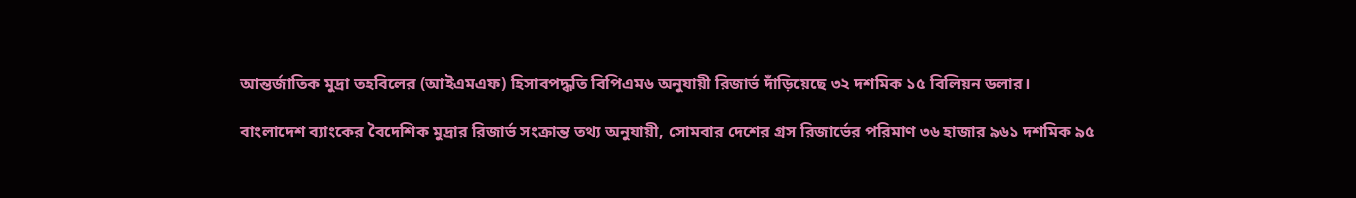আন্তর্জাতিক মুদ্রা তহবিলের (আইএমএফ) হিসাবপদ্ধতি বিপিএম৬ অনুযায়ী রিজার্ভ দাঁড়িয়েছে ৩২ দশমিক ১৫ বিলিয়ন ডলার।

বাংলাদেশ ব্যাংকের বৈদেশিক মুদ্রার রিজার্ভ সংক্রান্ত তথ্য অনুযায়ী, সোমবার দেশের গ্রস রিজার্ভের পরিমাণ ৩৬ হাজার ৯৬১ দশমিক ৯৫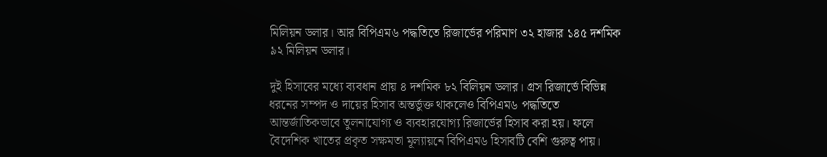মিলিয়ন ডলার। আর বিপিএম৬ পদ্ধতিতে রিজার্ভের পরিমাণ ৩২ হাজার ১৪৫ দশমিক ৯২ মিলিয়ন ডলার।

দুই হিসাবের মধ্যে ব্যবধান প্রায় ৪ দশমিক ৮২ বিলিয়ন ডলার। গ্রস রিজার্ভে বিভিন্ন ধরনের সম্পদ ও দায়ের হিসাব অন্তর্ভুক্ত থাকলেও বিপিএম৬ পদ্ধতিতে আন্তর্জাতিকভাবে তুলনাযোগ্য ও ব্যবহারযোগ্য রিজার্ভের হিসাব করা হয়। ফলে বৈদেশিক খাতের প্রকৃত সক্ষমতা মূল্যায়নে বিপিএম৬ হিসাবটি বেশি গুরুত্ব পায়।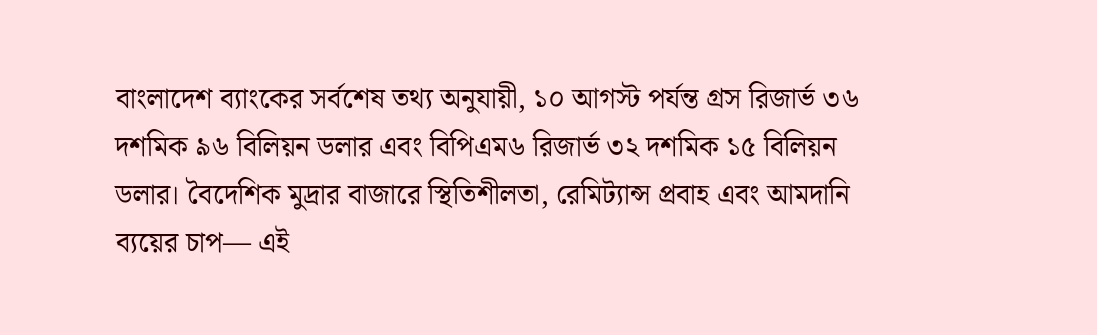বাংলাদেশ ব্যাংকের সর্বশেষ তথ্য অনুযায়ী, ১০ আগস্ট পর্যন্ত গ্রস রিজার্ভ ৩৬ দশমিক ৯৬ বিলিয়ন ডলার এবং বিপিএম৬ রিজার্ভ ৩২ দশমিক ১৫ বিলিয়ন ডলার। বৈদেশিক মুদ্রার বাজারে স্থিতিশীলতা, রেমিট্যান্স প্রবাহ এবং আমদানি ব্যয়ের চাপ— এই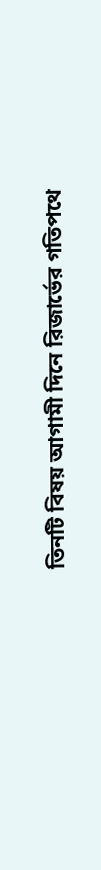তিনটি বিষয় আগামী দিনে রিজার্ভের গতিপথে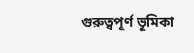গুরুত্বপূর্ণ ভূমিকা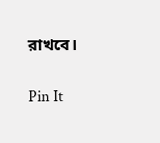রাখবে।

Pin It